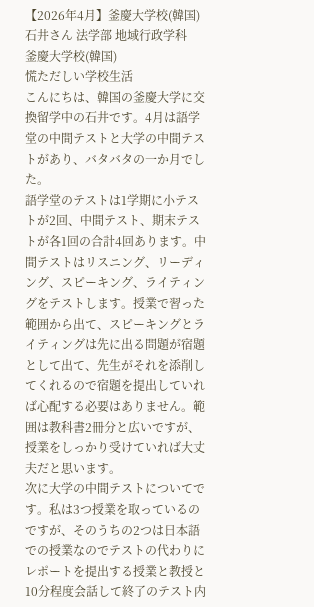【2026年4月】釜慶大学校(韓国) 石井さん 法学部 地域行政学科
釜慶大学校(韓国)
慌ただしい学校生活
こんにちは、韓国の釜慶大学に交換留学中の石井です。4月は語学堂の中間テストと大学の中間テストがあり、バタバタの一か月でした。
語学堂のテストは1学期に小テストが2回、中間テスト、期末テストが各1回の合計4回あります。中間テストはリスニング、リーディング、スピーキング、ライティングをテストします。授業で習った範囲から出て、スピーキングとライティングは先に出る問題が宿題として出て、先生がそれを添削してくれるので宿題を提出していれば心配する必要はありません。範囲は教科書2冊分と広いですが、授業をしっかり受けていれば大丈夫だと思います。
次に大学の中間テストについてです。私は3つ授業を取っているのですが、そのうちの2つは日本語での授業なのでテストの代わりにレポートを提出する授業と教授と10分程度会話して終了のテスト内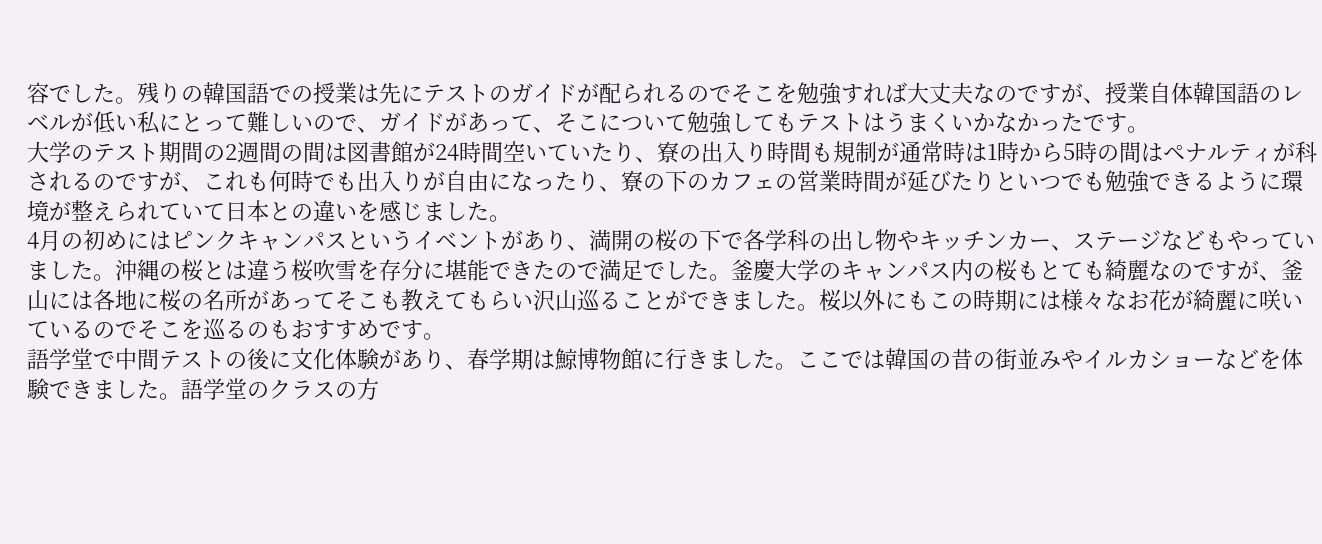容でした。残りの韓国語での授業は先にテストのガイドが配られるのでそこを勉強すれば大丈夫なのですが、授業自体韓国語のレベルが低い私にとって難しいので、ガイドがあって、そこについて勉強してもテストはうまくいかなかったです。
大学のテスト期間の2週間の間は図書館が24時間空いていたり、寮の出入り時間も規制が通常時は1時から5時の間はペナルティが科されるのですが、これも何時でも出入りが自由になったり、寮の下のカフェの営業時間が延びたりといつでも勉強できるように環境が整えられていて日本との違いを感じました。
4月の初めにはピンクキャンパスというイベントがあり、満開の桜の下で各学科の出し物やキッチンカー、ステージなどもやっていました。沖縄の桜とは違う桜吹雪を存分に堪能できたので満足でした。釜慶大学のキャンパス内の桜もとても綺麗なのですが、釜山には各地に桜の名所があってそこも教えてもらい沢山巡ることができました。桜以外にもこの時期には様々なお花が綺麗に咲いているのでそこを巡るのもおすすめです。
語学堂で中間テストの後に文化体験があり、春学期は鯨博物館に行きました。ここでは韓国の昔の街並みやイルカショーなどを体験できました。語学堂のクラスの方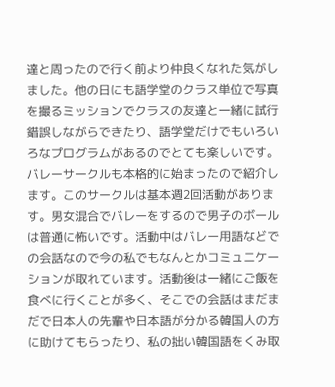達と周ったので行く前より仲良くなれた気がしました。他の日にも語学堂のクラス単位で写真を撮るミッションでクラスの友達と一緒に試行錯誤しながらできたり、語学堂だけでもいろいろなプログラムがあるのでとても楽しいです。
バレーサークルも本格的に始まったので紹介します。このサークルは基本週2回活動があります。男女混合でバレーをするので男子のボールは普通に怖いです。活動中はバレー用語などでの会話なので今の私でもなんとかコミュニケーションが取れています。活動後は一緒にご飯を食べに行くことが多く、そこでの会話はまだまだで日本人の先輩や日本語が分かる韓国人の方に助けてもらったり、私の拙い韓国語をくみ取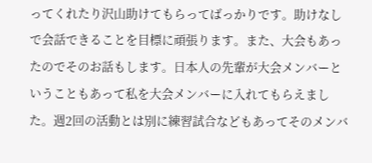ってくれたり沢山助けてもらってばっかりです。助けなしで会話できることを目標に頑張ります。また、大会もあったのでそのお話もします。日本人の先輩が大会メンバーということもあって私を大会メンバーに入れてもらえました。週2回の活動とは別に練習試合などもあってそのメンバ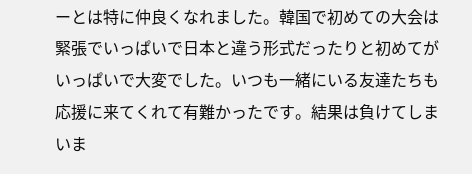ーとは特に仲良くなれました。韓国で初めての大会は緊張でいっぱいで日本と違う形式だったりと初めてがいっぱいで大変でした。いつも一緒にいる友達たちも応援に来てくれて有難かったです。結果は負けてしまいま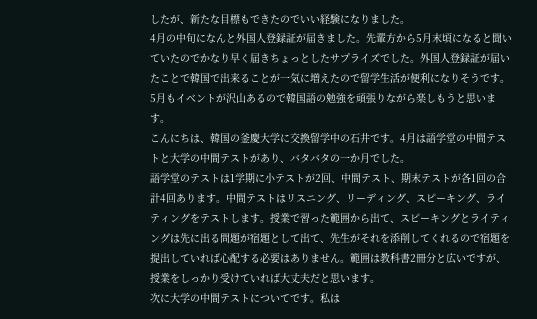したが、新たな目標もできたのでいい経験になりました。
4月の中旬になんと外国人登録証が届きました。先輩方から5月末頃になると聞いていたのでかなり早く届きちょっとしたサプライズでした。外国人登録証が届いたことで韓国で出来ることが一気に増えたので留学生活が便利になりそうです。
5月もイベントが沢山あるので韓国語の勉強を頑張りながら楽しもうと思います。
こんにちは、韓国の釜慶大学に交換留学中の石井です。4月は語学堂の中間テストと大学の中間テストがあり、バタバタの一か月でした。
語学堂のテストは1学期に小テストが2回、中間テスト、期末テストが各1回の合計4回あります。中間テストはリスニング、リーディング、スピーキング、ライティングをテストします。授業で習った範囲から出て、スピーキングとライティングは先に出る問題が宿題として出て、先生がそれを添削してくれるので宿題を提出していれば心配する必要はありません。範囲は教科書2冊分と広いですが、授業をしっかり受けていれば大丈夫だと思います。
次に大学の中間テストについてです。私は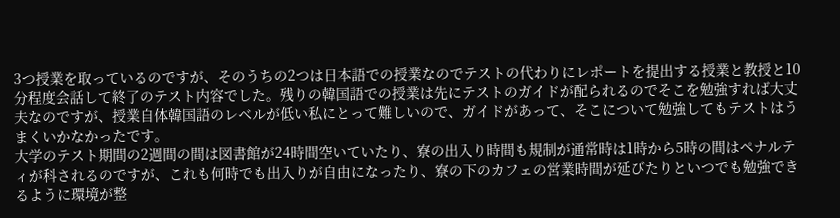3つ授業を取っているのですが、そのうちの2つは日本語での授業なのでテストの代わりにレポートを提出する授業と教授と10分程度会話して終了のテスト内容でした。残りの韓国語での授業は先にテストのガイドが配られるのでそこを勉強すれば大丈夫なのですが、授業自体韓国語のレベルが低い私にとって難しいので、ガイドがあって、そこについて勉強してもテストはうまくいかなかったです。
大学のテスト期間の2週間の間は図書館が24時間空いていたり、寮の出入り時間も規制が通常時は1時から5時の間はペナルティが科されるのですが、これも何時でも出入りが自由になったり、寮の下のカフェの営業時間が延びたりといつでも勉強できるように環境が整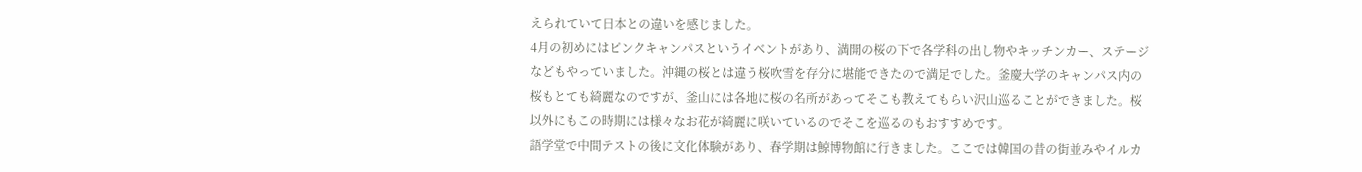えられていて日本との違いを感じました。
4月の初めにはピンクキャンパスというイベントがあり、満開の桜の下で各学科の出し物やキッチンカー、ステージなどもやっていました。沖縄の桜とは違う桜吹雪を存分に堪能できたので満足でした。釜慶大学のキャンパス内の桜もとても綺麗なのですが、釜山には各地に桜の名所があってそこも教えてもらい沢山巡ることができました。桜以外にもこの時期には様々なお花が綺麗に咲いているのでそこを巡るのもおすすめです。
語学堂で中間テストの後に文化体験があり、春学期は鯨博物館に行きました。ここでは韓国の昔の街並みやイルカ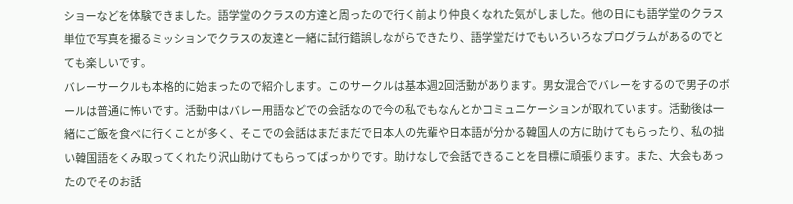ショーなどを体験できました。語学堂のクラスの方達と周ったので行く前より仲良くなれた気がしました。他の日にも語学堂のクラス単位で写真を撮るミッションでクラスの友達と一緒に試行錯誤しながらできたり、語学堂だけでもいろいろなプログラムがあるのでとても楽しいです。
バレーサークルも本格的に始まったので紹介します。このサークルは基本週2回活動があります。男女混合でバレーをするので男子のボールは普通に怖いです。活動中はバレー用語などでの会話なので今の私でもなんとかコミュニケーションが取れています。活動後は一緒にご飯を食べに行くことが多く、そこでの会話はまだまだで日本人の先輩や日本語が分かる韓国人の方に助けてもらったり、私の拙い韓国語をくみ取ってくれたり沢山助けてもらってばっかりです。助けなしで会話できることを目標に頑張ります。また、大会もあったのでそのお話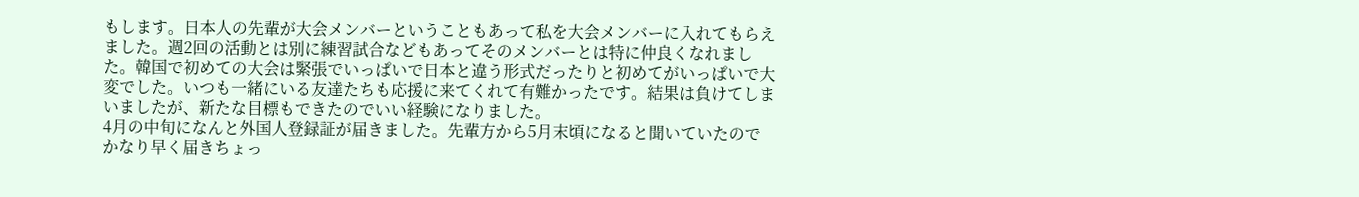もします。日本人の先輩が大会メンバーということもあって私を大会メンバーに入れてもらえました。週2回の活動とは別に練習試合などもあってそのメンバーとは特に仲良くなれました。韓国で初めての大会は緊張でいっぱいで日本と違う形式だったりと初めてがいっぱいで大変でした。いつも一緒にいる友達たちも応援に来てくれて有難かったです。結果は負けてしまいましたが、新たな目標もできたのでいい経験になりました。
4月の中旬になんと外国人登録証が届きました。先輩方から5月末頃になると聞いていたのでかなり早く届きちょっ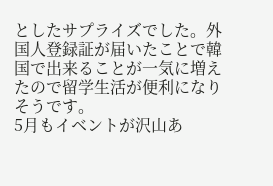としたサプライズでした。外国人登録証が届いたことで韓国で出来ることが一気に増えたので留学生活が便利になりそうです。
5月もイベントが沢山あ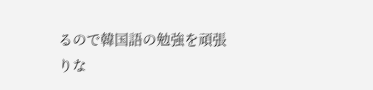るので韓国語の勉強を頑張りな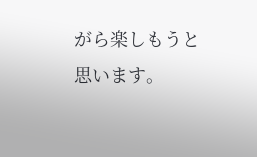がら楽しもうと思います。